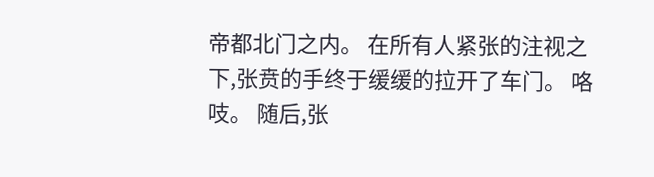帝都北门之内。 在所有人紧张的注视之下,张贲的手终于缓缓的拉开了车门。 咯吱。 随后,张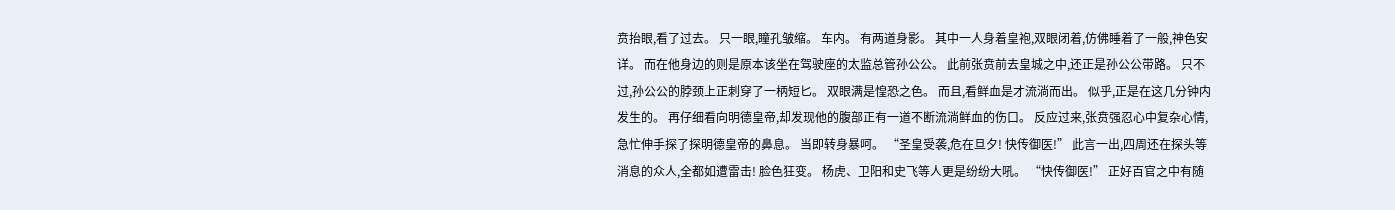贲抬眼,看了过去。 只一眼,瞳孔皱缩。 车内。 有两道身影。 其中一人身着皇袍,双眼闭着,仿佛睡着了一般,神色安详。 而在他身边的则是原本该坐在驾驶座的太监总管孙公公。 此前张贲前去皇城之中,还正是孙公公带路。 只不过,孙公公的脖颈上正刺穿了一柄短匕。 双眼满是惶恐之色。 而且,看鲜血是才流淌而出。 似乎,正是在这几分钟内发生的。 再仔细看向明德皇帝,却发现他的腹部正有一道不断流淌鲜血的伤口。 反应过来,张贲强忍心中复杂心情,急忙伸手探了探明德皇帝的鼻息。 当即转身暴呵。 “圣皇受袭,危在旦夕! 快传御医!” 此言一出,四周还在探头等消息的众人,全都如遭雷击! 脸色狂变。 杨虎、卫阳和史飞等人更是纷纷大吼。 “快传御医!” 正好百官之中有随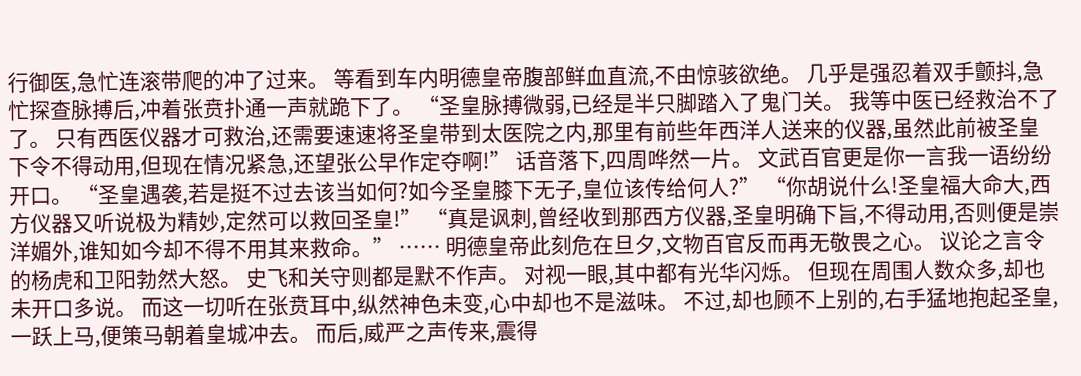行御医,急忙连滚带爬的冲了过来。 等看到车内明德皇帝腹部鲜血直流,不由惊骇欲绝。 几乎是强忍着双手颤抖,急忙探查脉搏后,冲着张贲扑通一声就跪下了。 “圣皇脉搏微弱,已经是半只脚踏入了鬼门关。 我等中医已经救治不了了。 只有西医仪器才可救治,还需要速速将圣皇带到太医院之内,那里有前些年西洋人送来的仪器,虽然此前被圣皇下令不得动用,但现在情况紧急,还望张公早作定夺啊!” 话音落下,四周哗然一片。 文武百官更是你一言我一语纷纷开口。 “圣皇遇袭,若是挺不过去该当如何?如今圣皇膝下无子,皇位该传给何人?” “你胡说什么!圣皇福大命大,西方仪器又听说极为精妙,定然可以救回圣皇!” “真是讽刺,曾经收到那西方仪器,圣皇明确下旨,不得动用,否则便是崇洋媚外,谁知如今却不得不用其来救命。” …… 明德皇帝此刻危在旦夕,文物百官反而再无敬畏之心。 议论之言令的杨虎和卫阳勃然大怒。 史飞和关守则都是默不作声。 对视一眼,其中都有光华闪烁。 但现在周围人数众多,却也未开口多说。 而这一切听在张贲耳中,纵然神色未变,心中却也不是滋味。 不过,却也顾不上别的,右手猛地抱起圣皇,一跃上马,便策马朝着皇城冲去。 而后,威严之声传来,震得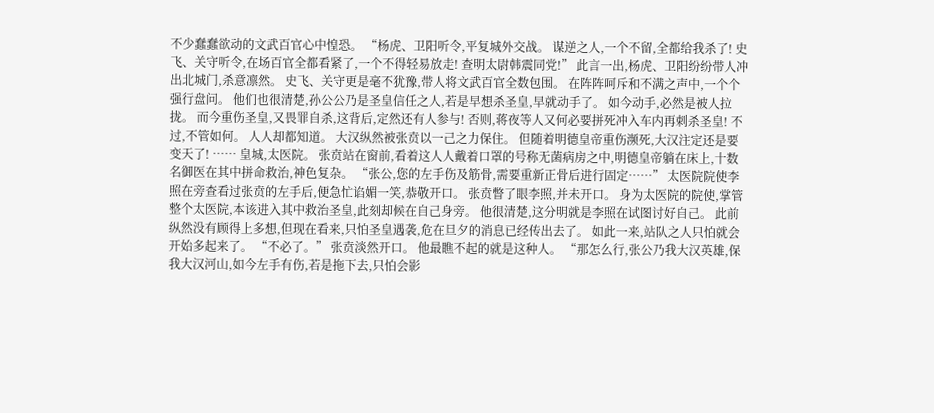不少蠢蠢欲动的文武百官心中惶恐。 “杨虎、卫阳听令,平复城外交战。 谋逆之人,一个不留,全都给我杀了! 史飞、关守听令,在场百官全都看紧了,一个不得轻易放走! 查明太尉韩震同党!” 此言一出,杨虎、卫阳纷纷带人冲出北城门,杀意凛然。 史飞、关守更是毫不犹豫,带人将文武百官全数包围。 在阵阵呵斥和不满之声中,一个个强行盘问。 他们也很清楚,孙公公乃是圣皇信任之人,若是早想杀圣皇,早就动手了。 如今动手,必然是被人拉拢。 而今重伤圣皇,又畏罪自杀,这背后,定然还有人参与! 否则,蒋夜等人又何必要拼死冲入车内再刺杀圣皇! 不过,不管如何。 人人却都知道。 大汉纵然被张贲以一己之力保住。 但随着明德皇帝重伤濒死,大汉注定还是要变天了! …… 皇城,太医院。 张贲站在窗前,看着这人人戴着口罩的号称无菌病房之中,明德皇帝躺在床上,十数名御医在其中拼命救治,神色复杂。 “张公,您的左手伤及筋骨,需要重新正骨后进行固定……” 太医院院使李照在旁查看过张贲的左手后,便急忙谄媚一笑,恭敬开口。 张贲瞥了眼李照,并未开口。 身为太医院的院使,掌管整个太医院,本该进入其中救治圣皇,此刻却候在自己身旁。 他很清楚,这分明就是李照在试图讨好自己。 此前纵然没有顾得上多想,但现在看来,只怕圣皇遇袭,危在旦夕的消息已经传出去了。 如此一来,站队之人只怕就会开始多起来了。 “不必了。” 张贲淡然开口。 他最瞧不起的就是这种人。 “那怎么行,张公乃我大汉英雄,保我大汉河山,如今左手有伤,若是拖下去,只怕会影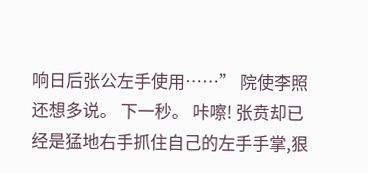响日后张公左手使用……” 院使李照还想多说。 下一秒。 咔嚓! 张贲却已经是猛地右手抓住自己的左手手掌,狠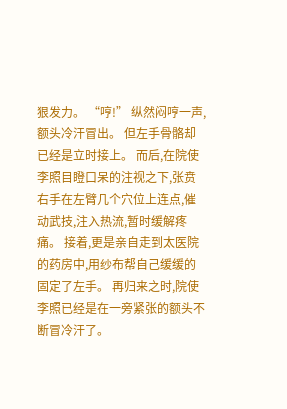狠发力。 “哼!” 纵然闷哼一声,额头冷汗冒出。 但左手骨骼却已经是立时接上。 而后,在院使李照目瞪口呆的注视之下,张贲右手在左臂几个穴位上连点,催动武技,注入热流,暂时缓解疼痛。 接着,更是亲自走到太医院的药房中,用纱布帮自己缓缓的固定了左手。 再归来之时,院使李照已经是在一旁紧张的额头不断冒冷汗了。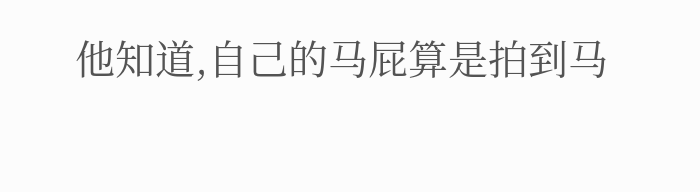他知道,自己的马屁算是拍到马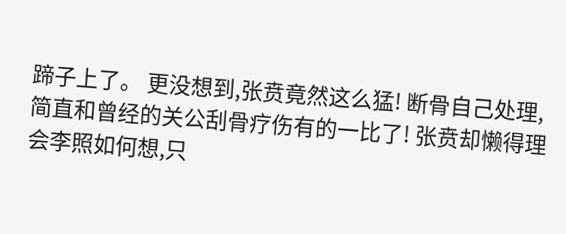蹄子上了。 更没想到,张贲竟然这么猛! 断骨自己处理,简直和曾经的关公刮骨疗伤有的一比了! 张贲却懒得理会李照如何想,只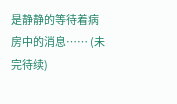是静静的等待着病房中的消息…… (未完待续)